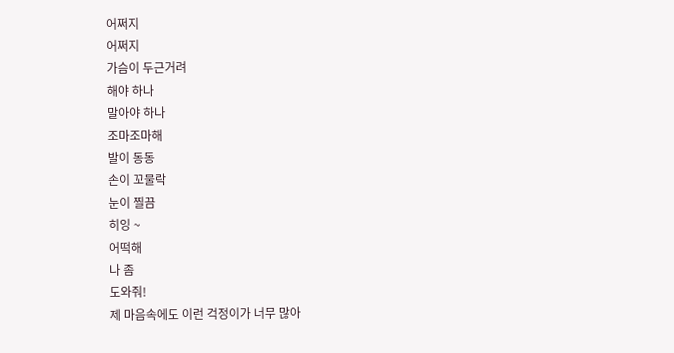어쩌지
어쩌지
가슴이 두근거려
해야 하나
말아야 하나
조마조마해
발이 동동
손이 꼬물락
눈이 찔끔
히잉 ~
어떡해
나 좀
도와줘!
제 마음속에도 이런 걱정이가 너무 많아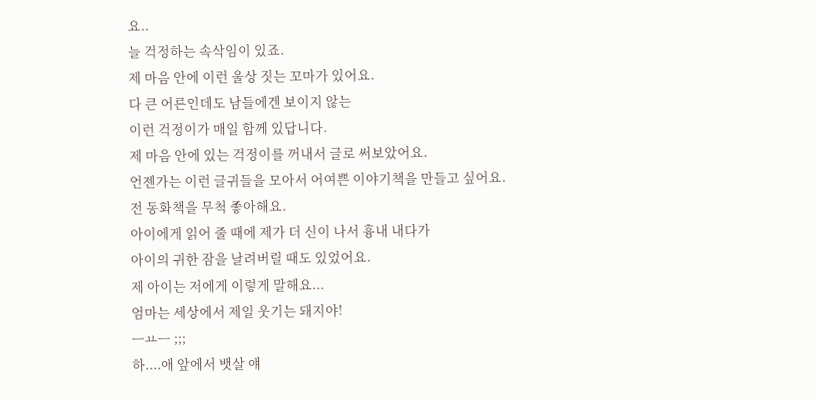요..
늘 걱정하는 속삭임이 있죠.
제 마음 안에 이런 울상 짓는 꼬마가 있어요.
다 큰 어른인데도 남들에겐 보이지 않는
이런 걱정이가 매일 함께 있답니다.
제 마음 안에 있는 걱정이를 꺼내서 글로 써보았어요.
언젠가는 이런 글귀들을 모아서 어여쁜 이야기책을 만들고 싶어요.
전 동화책을 무척 좋아해요.
아이에게 읽어 줄 때에 제가 더 신이 나서 흉내 내다가
아이의 귀한 잠을 날려버릴 때도 있었어요.
제 아이는 저에게 이렇게 말해요...
엄마는 세상에서 제일 웃기는 돼지야!
ㅡㅛㅡ ;;;
하....애 앞에서 뱃살 얘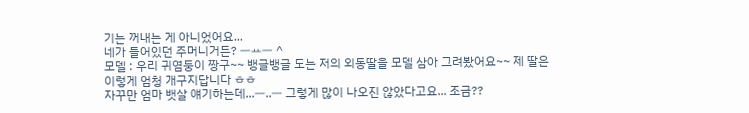기는 꺼내는 게 아니었어요...
네가 들어있던 주머니거든? ㅡㅛㅡ ^
모델 : 우리 귀염둥이 짱구~~ 뱅글뱅글 도는 저의 외동딸을 모델 삼아 그려봤어요~~ 제 딸은 이렇게 엄청 개구지답니다 ㅎㅎ
자꾸만 엄마 뱃살 얘기하는데...ㅡ..ㅡ 그렇게 많이 나오진 않았다고요... 조금??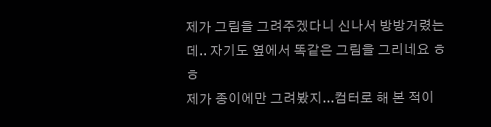제가 그림을 그려주겠다니 신나서 방방거렸는데.. 자기도 옆에서 똑같은 그림을 그리네요 ㅎㅎ
제가 종이에만 그려봤지...컴터로 해 본 적이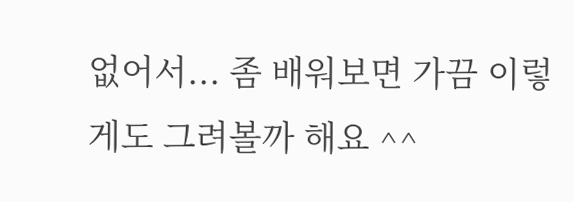없어서... 좀 배워보면 가끔 이렇게도 그려볼까 해요 ^^